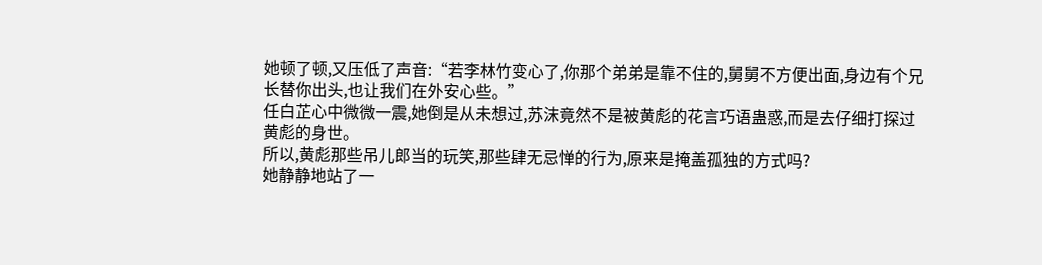她顿了顿,又压低了声音:“若李林竹变心了,你那个弟弟是靠不住的,舅舅不方便出面,身边有个兄长替你出头,也让我们在外安心些。”
任白芷心中微微一震,她倒是从未想过,苏沫竟然不是被黄彪的花言巧语蛊惑,而是去仔细打探过黄彪的身世。
所以,黄彪那些吊儿郎当的玩笑,那些肆无忌惮的行为,原来是掩盖孤独的方式吗?
她静静地站了一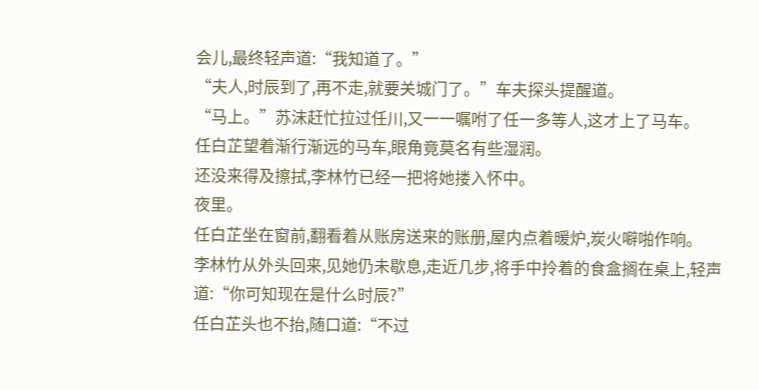会儿,最终轻声道:“我知道了。”
“夫人,时辰到了,再不走,就要关城门了。”车夫探头提醒道。
“马上。”苏沫赶忙拉过任川,又一一嘱咐了任一多等人,这才上了马车。
任白芷望着渐行渐远的马车,眼角竟莫名有些湿润。
还没来得及擦拭,李林竹已经一把将她搂入怀中。
夜里。
任白芷坐在窗前,翻看着从账房送来的账册,屋内点着暖炉,炭火噼啪作响。
李林竹从外头回来,见她仍未歇息,走近几步,将手中拎着的食盒搁在桌上,轻声道:“你可知现在是什么时辰?”
任白芷头也不抬,随口道:“不过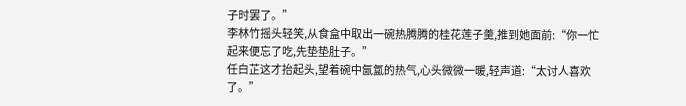子时罢了。”
李林竹摇头轻笑,从食盒中取出一碗热腾腾的桂花莲子羹,推到她面前:“你一忙起来便忘了吃,先垫垫肚子。”
任白芷这才抬起头,望着碗中氤氲的热气,心头微微一暖,轻声道:“太讨人喜欢了。”